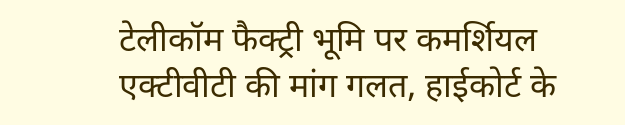टेलीकॉम फैक्ट्री भूमि पर कमर्शियल एक्टीवीटी की मांग गलत, हाईकोर्ट के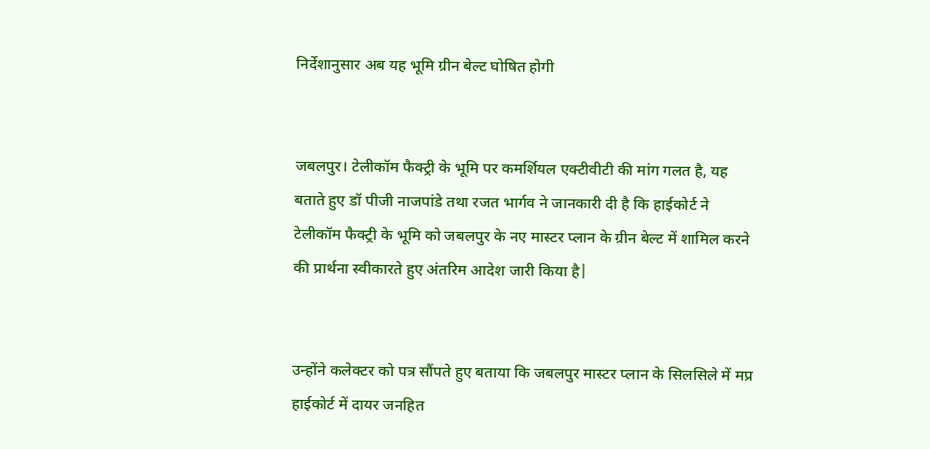निर्देशानुसार अब यह भूमि ग्रीन बेल्ट घोषित होगी


जबलपुर। टेलीकॉम फैक्ट्री के भूमि पर कमर्शियल एक्टीवीटी की मांग गलत है, यह बताते हुए डॉ पीजी नाजपांडे तथा रजत भार्गव ने जानकारी दी है कि हाईकोर्ट ने टेलीकॉम फैक्ट्री के भूमि को जबलपुर के नए मास्टर प्लान के ग्रीन बेल्ट में शामिल करने की प्रार्थना स्वीकारते हुए अंतरिम आदेश जारी किया है|


उन्होंने कलेक्टर को पत्र सौंपते हुए बताया कि जबलपुर मास्टर प्लान के सिलसिले में मप्र हाईकोर्ट में दायर जनहित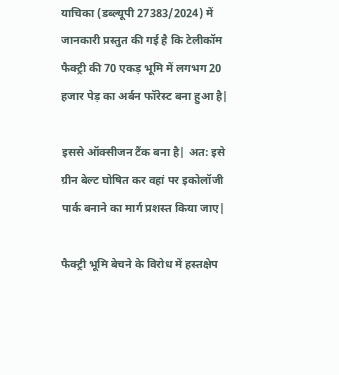याचिका (डब्ल्यूपी 27383/2024) में जानकारी प्रस्तुत की गई है कि टेलीकॉम फैक्ट्री की 70 एकड़ भूमि में लगभग 20 हजार पेड़ का अर्बन फॉरेस्ट बना हुआ है|

इससे ऑक्सीजन टैंक बना है| अत: इसे ग्रीन बेल्ट घोषित कर वहां पर इकोलॉजी पार्क बनाने का मार्ग प्रशस्त किया जाए|

फैक्ट्री भूमि बेचने के विरोध में हस्तक्षेप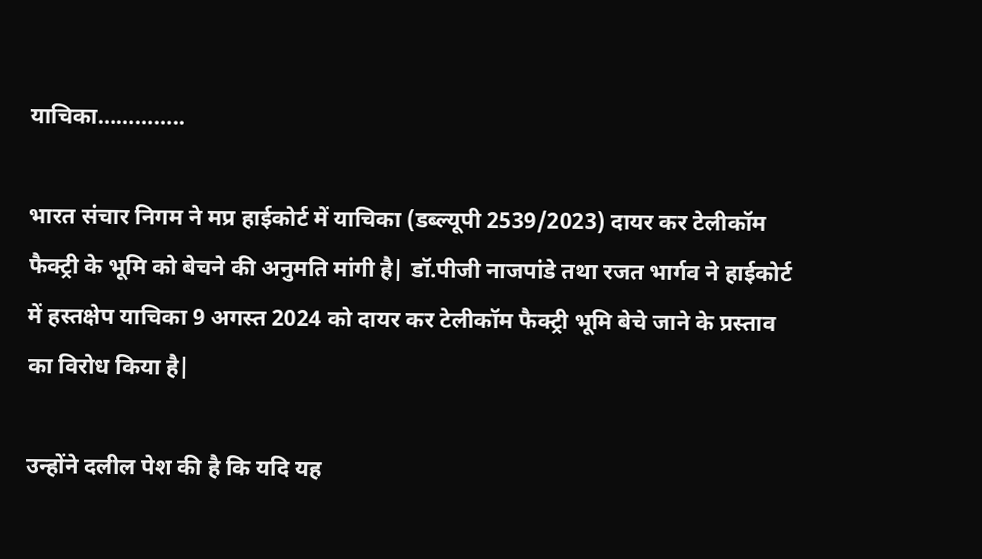याचिका…………..

भारत संचार निगम ने मप्र हाईकोर्ट में याचिका (डब्ल्यूपी 2539/2023) दायर कर टेलीकॉम फैक्ट्री के भूमि को बेचने की अनुमति मांगी है| डॉ.पीजी नाजपांडे तथा रजत भार्गव ने हाईकोर्ट में हस्तक्षेप याचिका 9 अगस्त 2024 को दायर कर टेलीकॉम फैक्ट्री भूमि बेचे जाने के प्रस्ताव का विरोध किया है|

उन्होंने दलील पेश की है कि यदि यह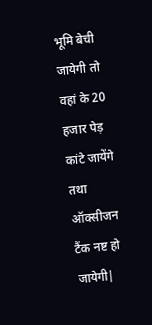भूमि बेची जायेगी तो वहां के 20 हजार पेड़ कांटे जायेंगे तथा ऑक्सीजन टैंक नष्ट हो जायेगी|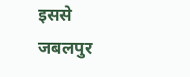इससे जबलपुर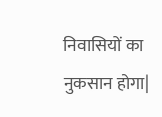निवासियों का नुकसान होगा|